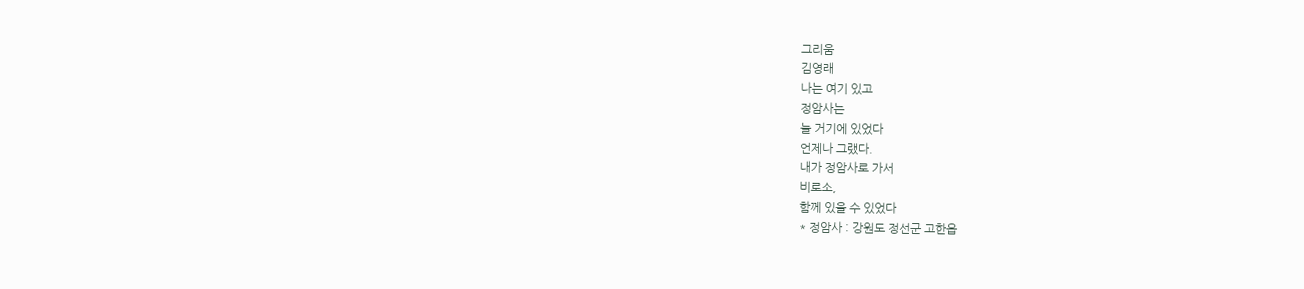그리움
김영래
나는 여기 있고
정암사는
늘 거기에 있었다
언제나 그랬다.
내가 정암사로 가서
비로소,
함께 있을 수 있었다
* 정암사 : 강원도 정선군 고한읍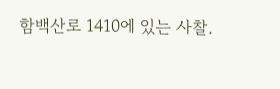함백산로 1410에 있는 사찰.